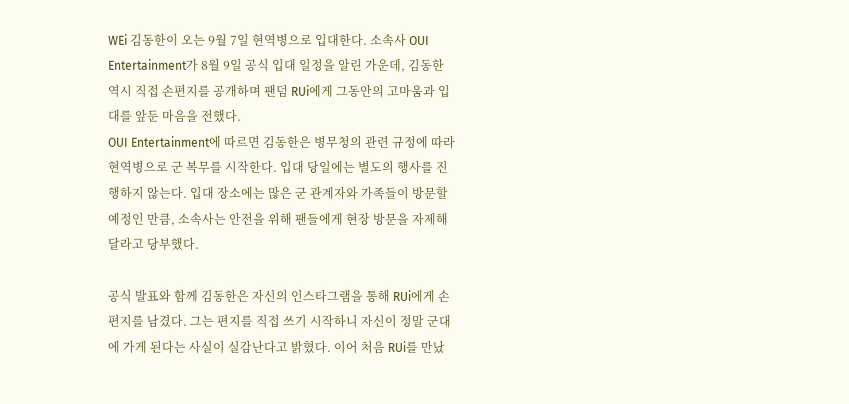WEi 김동한이 오는 9월 7일 현역병으로 입대한다. 소속사 OUI Entertainment가 8월 9일 공식 입대 일정을 알린 가운데, 김동한 역시 직접 손편지를 공개하며 팬덤 RUi에게 그동안의 고마움과 입대를 앞둔 마음을 전했다.
OUI Entertainment에 따르면 김동한은 병무청의 관련 규정에 따라 현역병으로 군 복무를 시작한다. 입대 당일에는 별도의 행사를 진행하지 않는다. 입대 장소에는 많은 군 관계자와 가족들이 방문할 예정인 만큼, 소속사는 안전을 위해 팬들에게 현장 방문을 자제해달라고 당부했다.

공식 발표와 함께 김동한은 자신의 인스타그램을 통해 RUi에게 손편지를 남겼다. 그는 편지를 직접 쓰기 시작하니 자신이 정말 군대에 가게 된다는 사실이 실감난다고 밝혔다. 이어 처음 RUi를 만났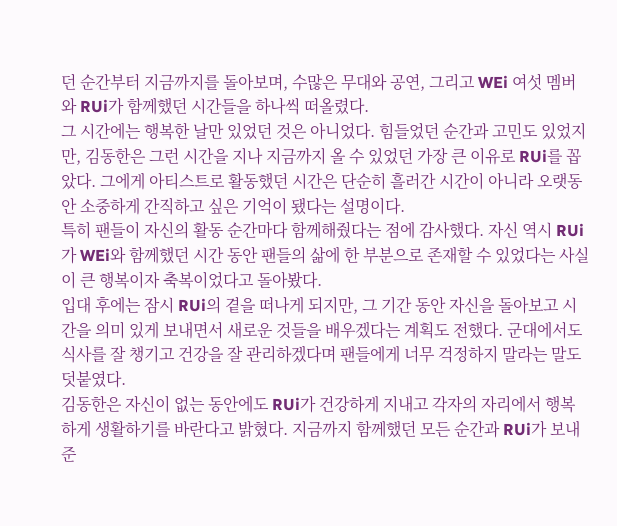던 순간부터 지금까지를 돌아보며, 수많은 무대와 공연, 그리고 WEi 여섯 멤버와 RUi가 함께했던 시간들을 하나씩 떠올렸다.
그 시간에는 행복한 날만 있었던 것은 아니었다. 힘들었던 순간과 고민도 있었지만, 김동한은 그런 시간을 지나 지금까지 올 수 있었던 가장 큰 이유로 RUi를 꼽았다. 그에게 아티스트로 활동했던 시간은 단순히 흘러간 시간이 아니라 오랫동안 소중하게 간직하고 싶은 기억이 됐다는 설명이다.
특히 팬들이 자신의 활동 순간마다 함께해줬다는 점에 감사했다. 자신 역시 RUi가 WEi와 함께했던 시간 동안 팬들의 삶에 한 부분으로 존재할 수 있었다는 사실이 큰 행복이자 축복이었다고 돌아봤다.
입대 후에는 잠시 RUi의 곁을 떠나게 되지만, 그 기간 동안 자신을 돌아보고 시간을 의미 있게 보내면서 새로운 것들을 배우겠다는 계획도 전했다. 군대에서도 식사를 잘 챙기고 건강을 잘 관리하겠다며 팬들에게 너무 걱정하지 말라는 말도 덧붙였다.
김동한은 자신이 없는 동안에도 RUi가 건강하게 지내고 각자의 자리에서 행복하게 생활하기를 바란다고 밝혔다. 지금까지 함께했던 모든 순간과 RUi가 보내준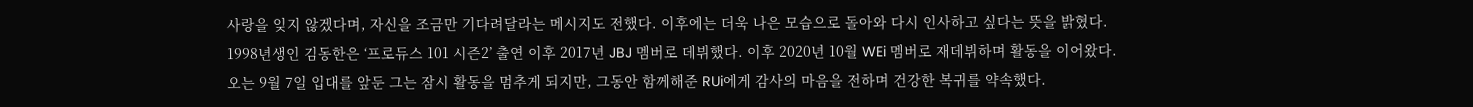사랑을 잊지 않겠다며, 자신을 조금만 기다려달라는 메시지도 전했다. 이후에는 더욱 나은 모습으로 돌아와 다시 인사하고 싶다는 뜻을 밝혔다.
1998년생인 김동한은 ‘프로듀스 101 시즌2’ 출연 이후 2017년 JBJ 멤버로 데뷔했다. 이후 2020년 10월 WEi 멤버로 재데뷔하며 활동을 이어왔다. 오는 9월 7일 입대를 앞둔 그는 잠시 활동을 멈추게 되지만, 그동안 함께해준 RUi에게 감사의 마음을 전하며 건강한 복귀를 약속했다.